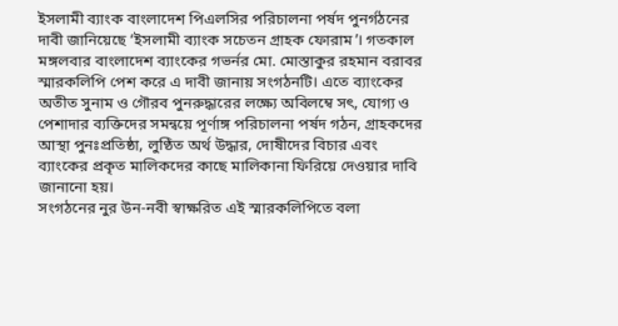ইসলামী ব্যাংক বাংলাদেশ পিএলসির পরিচালনা পর্ষদ পুনর্গঠনের দাবী জানিয়েছে ‘ইসলামী ব্যাংক সচেতন গ্রাহক ফোরাম’। গতকাল মঙ্গলবার বাংলাদেশ ব্যাংকের গভর্নর মো. মোস্তাকুর রহমান বরাবর স্মারকলিপি পেশ করে এ দাবী জানায় সংগঠনটি। এতে ব্যাংকের অতীত সুনাম ও গৌরব পুনরুদ্ধারের লক্ষ্যে অবিলম্বে সৎ, যোগ্য ও পেশাদার ব্যক্তিদের সমন্বয়ে পূর্ণাঙ্গ পরিচালনা পর্ষদ গঠন, গ্রাহকদের আস্থা পুনঃপ্রতিষ্ঠা, লুণ্ঠিত অর্থ উদ্ধার, দোষীদের বিচার এবং ব্যাংকের প্রকৃত মালিকদের কাছে মালিকানা ফিরিয়ে দেওয়ার দাবি জানানো হয়।
সংগঠনের নুর উন-নবী স্বাক্ষরিত এই স্মারকলিপিতে বলা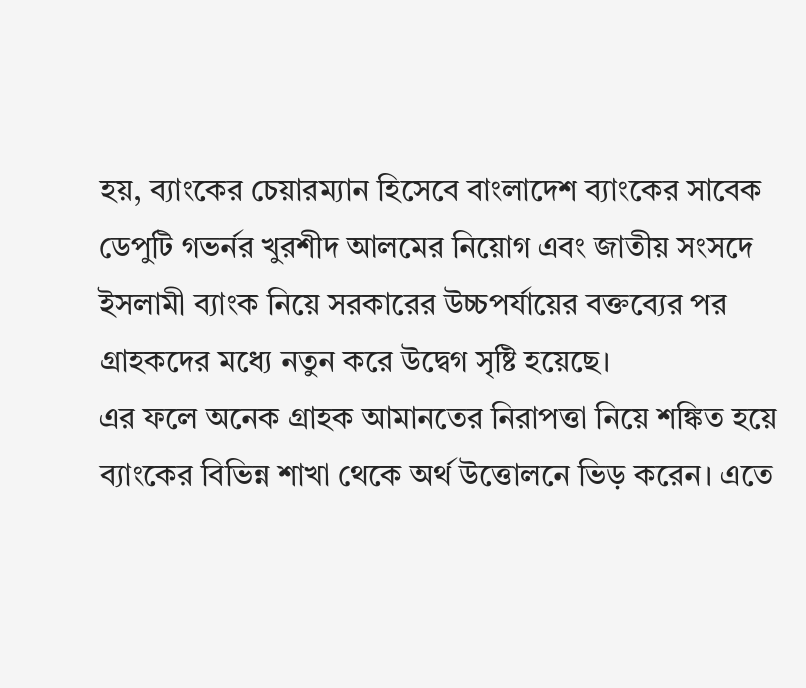হয়, ব্যাংকের চেয়ারম্যান হিসেবে বাংলাদেশ ব্যাংকের সাবেক ডেপুটি গভর্নর খুরশীদ আলমের নিয়োগ এবং জাতীয় সংসদে ইসলামী ব্যাংক নিয়ে সরকারের উচ্চপর্যায়ের বক্তব্যের পর গ্রাহকদের মধ্যে নতুন করে উদ্বেগ সৃষ্টি হয়েছে।
এর ফলে অনেক গ্রাহক আমানতের নিরাপত্তা নিয়ে শঙ্কিত হয়ে ব্যাংকের বিভিন্ন শাখা থেকে অর্থ উত্তোলনে ভিড় করেন। এতে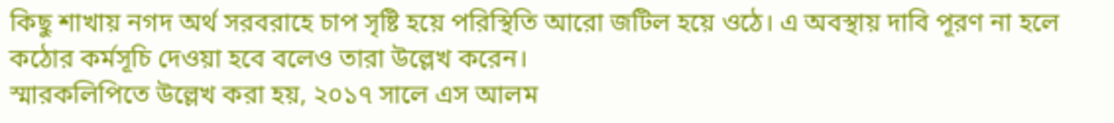কিছু শাখায় নগদ অর্থ সরবরাহে চাপ সৃষ্টি হয়ে পরিস্থিতি আরো জটিল হয়ে ওঠে। এ অবস্থায় দাবি পূরণ না হলে কঠোর কর্মসূচি দেওয়া হবে বলেও তারা উল্লেখ করেন।
স্মারকলিপিতে উল্লেখ করা হয়, ২০১৭ সালে এস আলম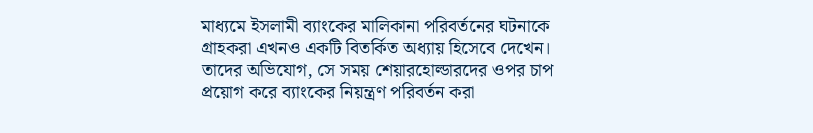মাধ্যমে ইসলামী ব্যাংকের মালিকানা পরিবর্তনের ঘটনাকে গ্রাহকরা এখনও একটি বিতর্কিত অধ্যায় হিসেবে দেখেন। তাদের অভিযোগ, সে সময় শেয়ারহোল্ডারদের ওপর চাপ প্রয়োগ করে ব্যাংকের নিয়ন্ত্রণ পরিবর্তন করা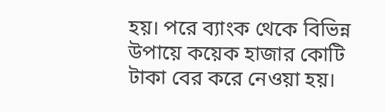হয়। পরে ব্যাংক থেকে বিভিন্ন উপায়ে কয়েক হাজার কোটি টাকা বের করে নেওয়া হয়।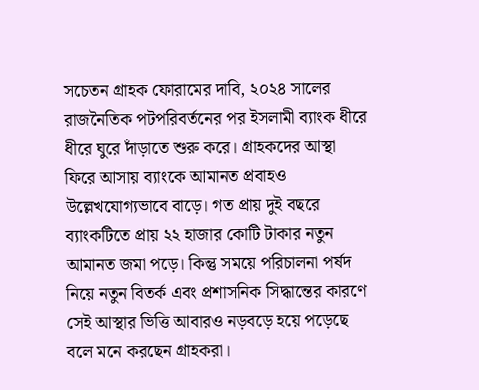সচেতন গ্রাহক ফোরামের দাবি, ২০২৪ সালের রাজনৈতিক পটপরিবর্তনের পর ইসলামী ব্যাংক ধীরে ধীরে ঘুরে দাঁড়াতে শুরু করে। গ্রাহকদের আস্থা ফিরে আসায় ব্যাংকে আমানত প্রবাহও উল্লেখযোগ্যভাবে বাড়ে। গত প্রায় দুই বছরে ব্যাংকটিতে প্রায় ২২ হাজার কোটি টাকার নতুন আমানত জমা পড়ে। কিন্তু সময়ে পরিচালনা পর্ষদ নিয়ে নতুন বিতর্ক এবং প্রশাসনিক সিদ্ধান্তের কারণে সেই আস্থার ভিত্তি আবারও নড়বড়ে হয়ে পড়েছে বলে মনে করছেন গ্রাহকরা।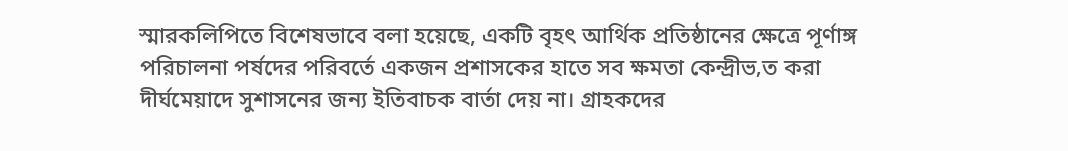স্মারকলিপিতে বিশেষভাবে বলা হয়েছে, একটি বৃহৎ আর্থিক প্রতিষ্ঠানের ক্ষেত্রে পূর্ণাঙ্গ পরিচালনা পর্ষদের পরিবর্তে একজন প্রশাসকের হাতে সব ক্ষমতা কেন্দ্রীভ‚ত করা দীর্ঘমেয়াদে সুশাসনের জন্য ইতিবাচক বার্তা দেয় না। গ্রাহকদের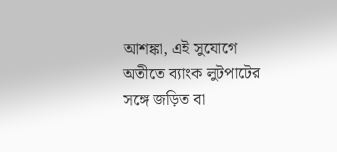আশঙ্কা, এই সুযোগে অতীতে ব্যাংক লুটপাটের সঙ্গে জড়িত বা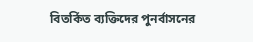বিতর্কিত ব্যক্তিদের পুনর্বাসনের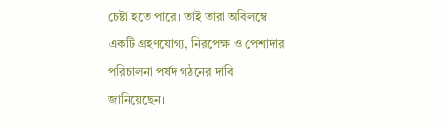চেষ্টা হতে পারে। তাই তারা অবিলম্বে একটি গ্রহণযোগ্য, নিরপেক্ষ ও পেশাদার পরিচালনা পর্ষদ গঠনের দাবি জানিয়েছেন।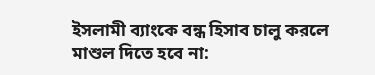ইসলামী ব্যাংকে বন্ধ হিসাব চালু করলে মাশুল দিতে হবে না: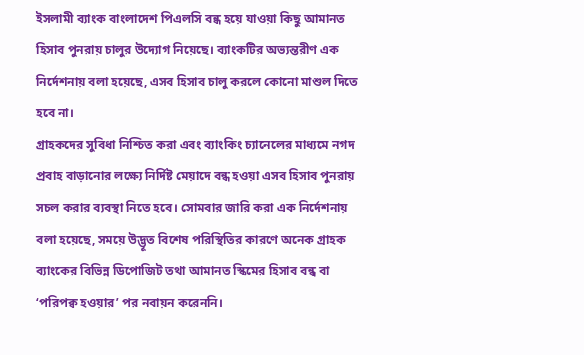ইসলামী ব্যাংক বাংলাদেশ পিএলসি বন্ধ হয়ে যাওয়া কিছু আমানত হিসাব পুনরায় চালুর উদ্যোগ নিয়েছে। ব্যাংকটির অভ্যন্তরীণ এক নির্দেশনায় বলা হয়েছে, এসব হিসাব চালু করলে কোনো মাশুল দিতে হবে না।
গ্রাহকদের সুবিধা নিশ্চিত করা এবং ব্যাংকিং চ্যানেলের মাধ্যমে নগদ প্রবাহ বাড়ানোর লক্ষ্যে নির্দিষ্ট মেয়াদে বন্ধ হওয়া এসব হিসাব পুনরায় সচল করার ব্যবস্থা নিতে হবে। সোমবার জারি করা এক নির্দেশনায় বলা হয়েছে, সময়ে উদ্ভূত বিশেষ পরিস্থিতির কারণে অনেক গ্রাহক ব্যাংকের বিভিন্ন ডিপোজিট তথা আমানত স্কিমের হিসাব বন্ধ বা ‘পরিপক্ব হওয়ার’ পর নবায়ন করেননি।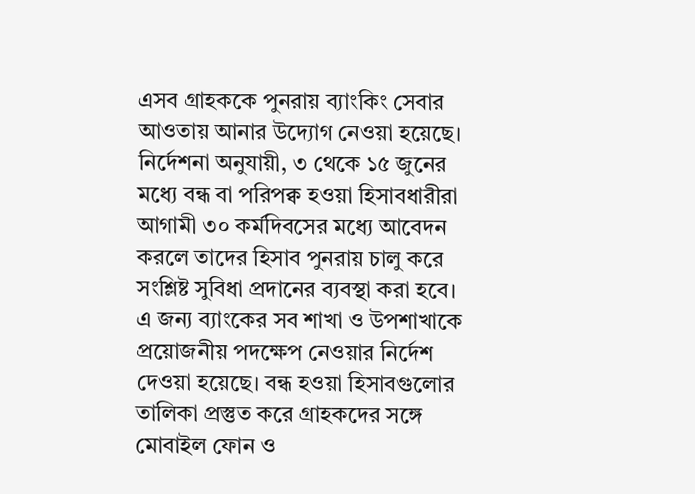এসব গ্রাহককে পুনরায় ব্যাংকিং সেবার আওতায় আনার উদ্যোগ নেওয়া হয়েছে। নির্দেশনা অনুযায়ী, ৩ থেকে ১৫ জুনের মধ্যে বন্ধ বা পরিপক্ব হওয়া হিসাবধারীরা আগামী ৩০ কর্মদিবসের মধ্যে আবেদন করলে তাদের হিসাব পুনরায় চালু করে সংশ্লিষ্ট সুবিধা প্রদানের ব্যবস্থা করা হবে।
এ জন্য ব্যাংকের সব শাখা ও উপশাখাকে প্রয়োজনীয় পদক্ষেপ নেওয়ার নির্দেশ দেওয়া হয়েছে। বন্ধ হওয়া হিসাবগুলোর তালিকা প্রস্তুত করে গ্রাহকদের সঙ্গে মোবাইল ফোন ও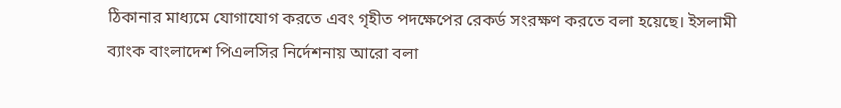ঠিকানার মাধ্যমে যোগাযোগ করতে এবং গৃহীত পদক্ষেপের রেকর্ড সংরক্ষণ করতে বলা হয়েছে। ইসলামী ব্যাংক বাংলাদেশ পিএলসির নির্দেশনায় আরো বলা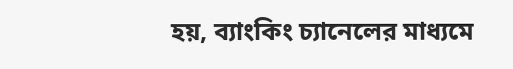হয়, ব্যাংকিং চ্যানেলের মাধ্যমে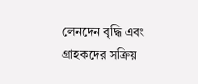লেনদেন বৃদ্ধি এবং গ্রাহকদের সক্রিয়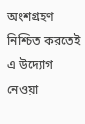অংশগ্রহণ নিশ্চিত করতেই এ উদ্যোগ নেওয়া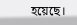হয়েছে।